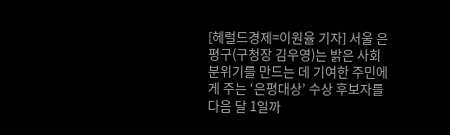[헤럴드경제=이원율 기자] 서울 은평구(구청장 김우영)는 밝은 사회 분위기를 만드는 데 기여한 주민에게 주는 ‘은평대상’ 수상 후보자를 다음 달 1일까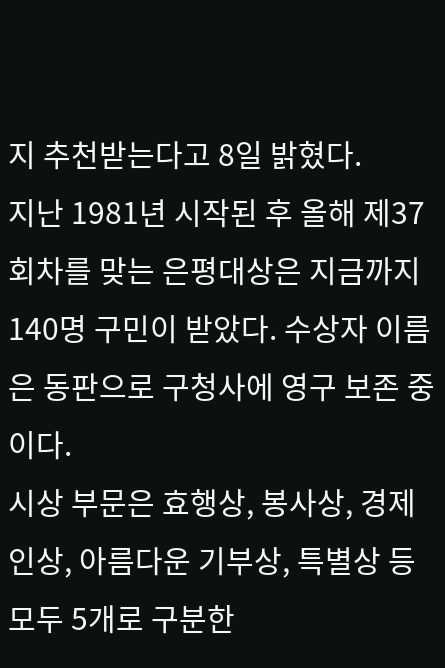지 추천받는다고 8일 밝혔다.
지난 1981년 시작된 후 올해 제37회차를 맞는 은평대상은 지금까지 140명 구민이 받았다. 수상자 이름은 동판으로 구청사에 영구 보존 중이다.
시상 부문은 효행상, 봉사상, 경제인상, 아름다운 기부상, 특별상 등 모두 5개로 구분한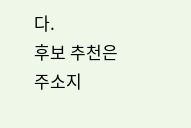다.
후보 추천은 주소지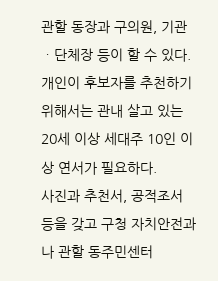관할 동장과 구의원, 기관ㆍ단체장 등이 할 수 있다. 개인이 후보자를 추천하기 위해서는 관내 살고 있는 20세 이상 세대주 10인 이상 연서가 필요하다.
사진과 추천서, 공적조서 등을 갖고 구청 자치안전과나 관할 동주민센터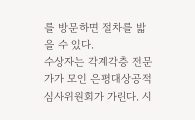를 방문하면 절차를 밟을 수 있다.
수상자는 각계각층 전문가가 모인 은평대상공적심사위원회가 가린다. 시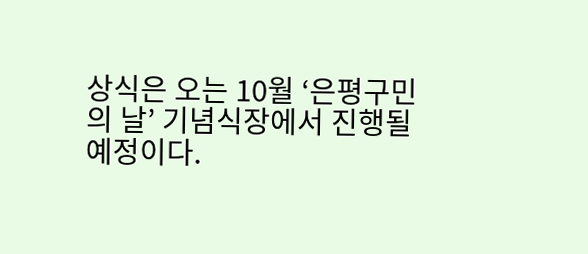상식은 오는 10월 ‘은평구민의 날’ 기념식장에서 진행될 예정이다.